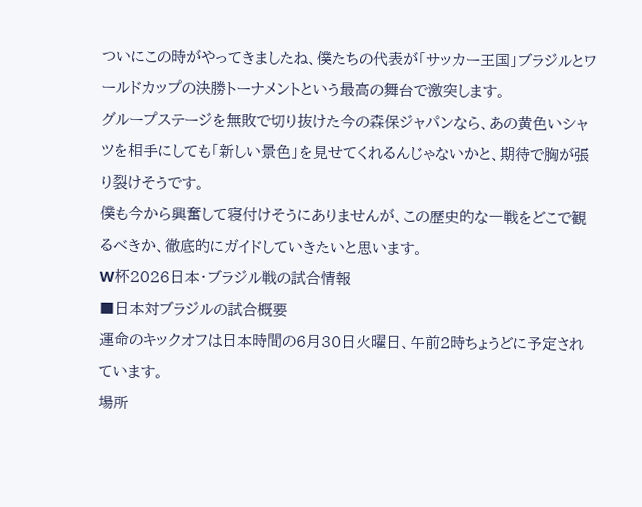ついにこの時がやってきましたね、僕たちの代表が「サッカー王国」ブラジルとワールドカップの決勝トーナメントという最高の舞台で激突します。
グループステージを無敗で切り抜けた今の森保ジャパンなら、あの黄色いシャツを相手にしても「新しい景色」を見せてくれるんじゃないかと、期待で胸が張り裂けそうです。
僕も今から興奮して寝付けそうにありませんが、この歴史的な一戦をどこで観るべきか、徹底的にガイドしていきたいと思います。
W杯2026日本・ブラジル戦の試合情報
■日本対ブラジルの試合概要
運命のキックオフは日本時間の6月30日火曜日、午前2時ちょうどに予定されています。
場所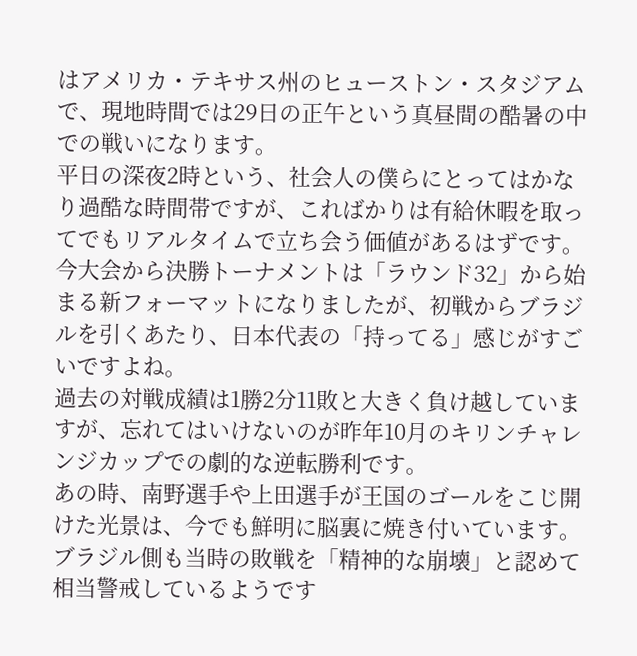はアメリカ・テキサス州のヒューストン・スタジアムで、現地時間では29日の正午という真昼間の酷暑の中での戦いになります。
平日の深夜2時という、社会人の僕らにとってはかなり過酷な時間帯ですが、こればかりは有給休暇を取ってでもリアルタイムで立ち会う価値があるはずです。
今大会から決勝トーナメントは「ラウンド32」から始まる新フォーマットになりましたが、初戦からブラジルを引くあたり、日本代表の「持ってる」感じがすごいですよね。
過去の対戦成績は1勝2分11敗と大きく負け越していますが、忘れてはいけないのが昨年10月のキリンチャレンジカップでの劇的な逆転勝利です。
あの時、南野選手や上田選手が王国のゴールをこじ開けた光景は、今でも鮮明に脳裏に焼き付いています。
ブラジル側も当時の敗戦を「精神的な崩壊」と認めて相当警戒しているようです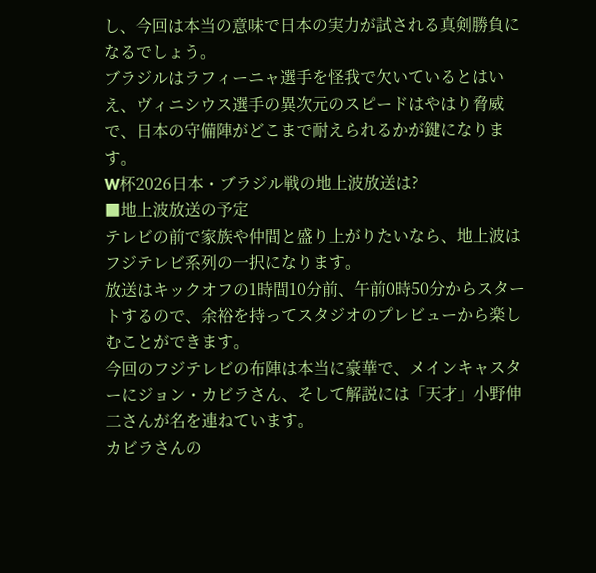し、今回は本当の意味で日本の実力が試される真剣勝負になるでしょう。
ブラジルはラフィーニャ選手を怪我で欠いているとはいえ、ヴィニシウス選手の異次元のスピードはやはり脅威で、日本の守備陣がどこまで耐えられるかが鍵になります。
W杯2026日本・ブラジル戦の地上波放送は?
■地上波放送の予定
テレビの前で家族や仲間と盛り上がりたいなら、地上波はフジテレビ系列の一択になります。
放送はキックオフの1時間10分前、午前0時50分からスタートするので、余裕を持ってスタジオのプレビューから楽しむことができます。
今回のフジテレビの布陣は本当に豪華で、メインキャスターにジョン・カビラさん、そして解説には「天才」小野伸二さんが名を連ねています。
カビラさんの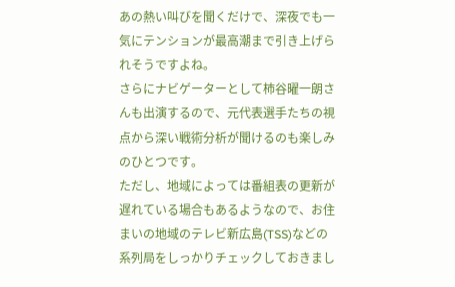あの熱い叫びを聞くだけで、深夜でも一気にテンションが最高潮まで引き上げられそうですよね。
さらにナビゲーターとして柿谷曜一朗さんも出演するので、元代表選手たちの視点から深い戦術分析が聞けるのも楽しみのひとつです。
ただし、地域によっては番組表の更新が遅れている場合もあるようなので、お住まいの地域のテレビ新広島(TSS)などの系列局をしっかりチェックしておきまし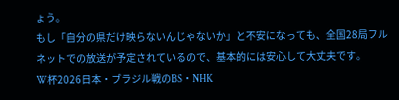ょう。
もし「自分の県だけ映らないんじゃないか」と不安になっても、全国28局フルネットでの放送が予定されているので、基本的には安心して大丈夫です。
W杯2026日本・ブラジル戦のBS・NHK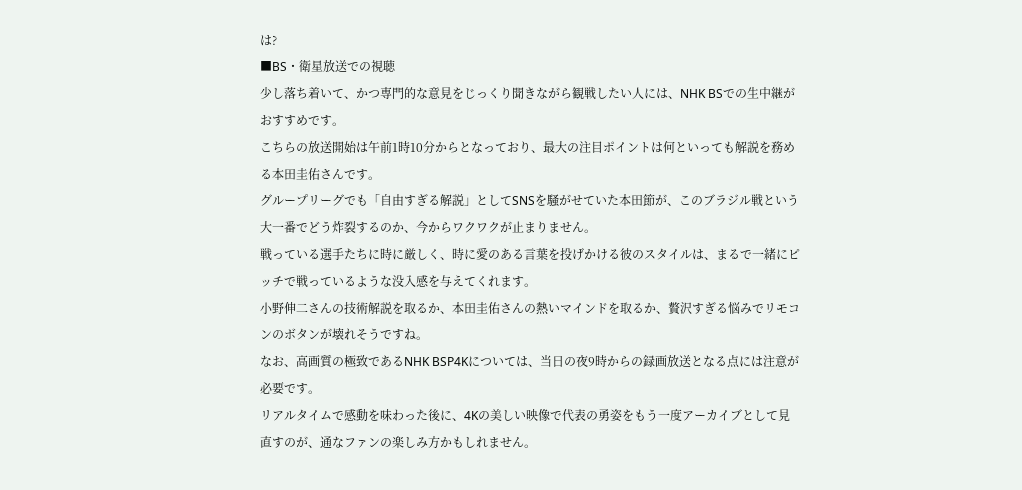は?
■BS・衛星放送での視聴
少し落ち着いて、かつ専門的な意見をじっくり聞きながら観戦したい人には、NHK BSでの生中継がおすすめです。
こちらの放送開始は午前1時10分からとなっており、最大の注目ポイントは何といっても解説を務める本田圭佑さんです。
グループリーグでも「自由すぎる解説」としてSNSを騒がせていた本田節が、このブラジル戦という大一番でどう炸裂するのか、今からワクワクが止まりません。
戦っている選手たちに時に厳しく、時に愛のある言葉を投げかける彼のスタイルは、まるで一緒にピッチで戦っているような没入感を与えてくれます。
小野伸二さんの技術解説を取るか、本田圭佑さんの熱いマインドを取るか、贅沢すぎる悩みでリモコンのボタンが壊れそうですね。
なお、高画質の極致であるNHK BSP4Kについては、当日の夜9時からの録画放送となる点には注意が必要です。
リアルタイムで感動を味わった後に、4Kの美しい映像で代表の勇姿をもう一度アーカイブとして見直すのが、通なファンの楽しみ方かもしれません。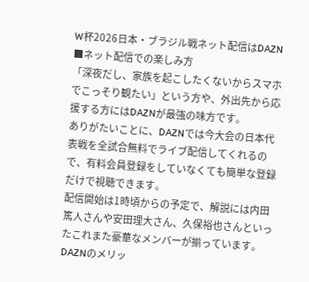W杯2026日本・ブラジル戦ネット配信はDAZN
■ネット配信での楽しみ方
「深夜だし、家族を起こしたくないからスマホでこっそり観たい」という方や、外出先から応援する方にはDAZNが最強の味方です。
ありがたいことに、DAZNでは今大会の日本代表戦を全試合無料でライブ配信してくれるので、有料会員登録をしていなくても簡単な登録だけで視聴できます。
配信開始は1時頃からの予定で、解説には内田篤人さんや安田理大さん、久保裕也さんといったこれまた豪華なメンバーが揃っています。
DAZNのメリッ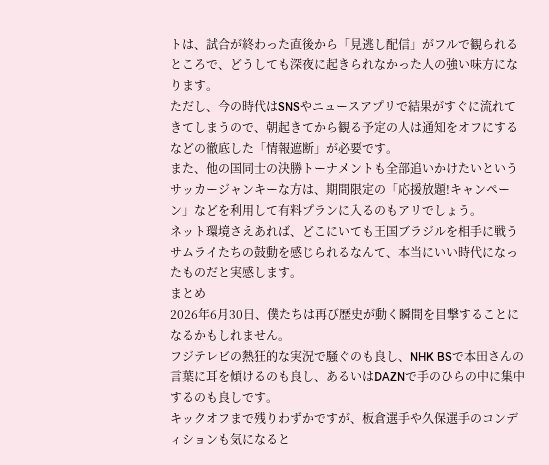トは、試合が終わった直後から「見逃し配信」がフルで観られるところで、どうしても深夜に起きられなかった人の強い味方になります。
ただし、今の時代はSNSやニュースアプリで結果がすぐに流れてきてしまうので、朝起きてから観る予定の人は通知をオフにするなどの徹底した「情報遮断」が必要です。
また、他の国同士の決勝トーナメントも全部追いかけたいというサッカージャンキーな方は、期間限定の「応援放題!キャンペーン」などを利用して有料プランに入るのもアリでしょう。
ネット環境さえあれば、どこにいても王国ブラジルを相手に戦うサムライたちの鼓動を感じられるなんて、本当にいい時代になったものだと実感します。
まとめ
2026年6月30日、僕たちは再び歴史が動く瞬間を目撃することになるかもしれません。
フジテレビの熱狂的な実況で騒ぐのも良し、NHK BSで本田さんの言葉に耳を傾けるのも良し、あるいはDAZNで手のひらの中に集中するのも良しです。
キックオフまで残りわずかですが、板倉選手や久保選手のコンディションも気になると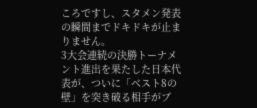ころですし、スタメン発表の瞬間までドキドキが止まりません。
3大会連続の決勝トーナメント進出を果たした日本代表が、ついに「ベスト8の壁」を突き破る相手がブ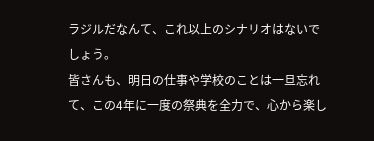ラジルだなんて、これ以上のシナリオはないでしょう。
皆さんも、明日の仕事や学校のことは一旦忘れて、この4年に一度の祭典を全力で、心から楽し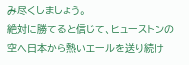み尽くしましょう。
絶対に勝てると信じて、ヒューストンの空へ日本から熱いエールを送り続け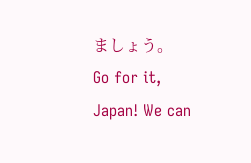ましょう。
Go for it, Japan! We can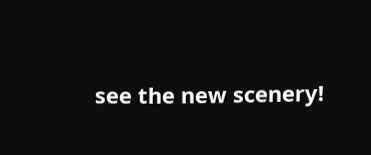see the new scenery!